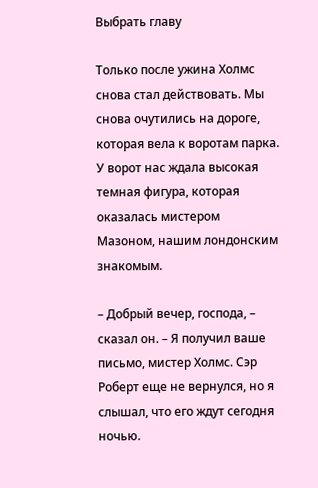Выбрать главу

Только после ужина Холмс снова стал действовать. Мы снова очутились на дороге, которая вела к воротам парка. У ворот нас ждала высокая темная фигура, которая оказалась мистером Мазоном, нашим лондонским знакомым.

– Добрый вечер, господа, – сказал он. – Я получил ваше письмо, мистер Холмс. Сэр Роберт еще не вернулся, но я слышал, что его ждут сегодня ночью.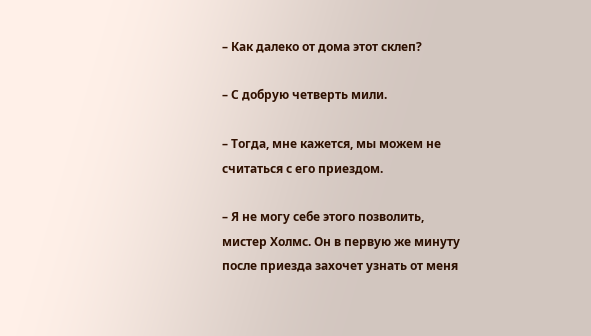– Как далеко от дома этот склеп?

– С добрую четверть мили.

– Тогда, мне кажется, мы можем не считаться с его приездом.

– Я не могу себе этого позволить, мистер Холмс. Он в первую же минуту после приезда захочет узнать от меня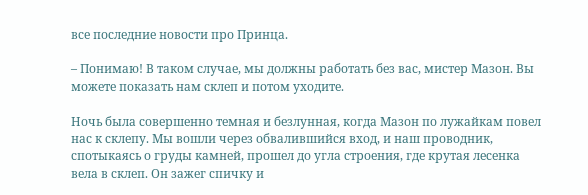все последние новости про Принца.

– Понимаю! В таком случае, мы должны работать без вас, мистер Мазон. Вы можете показать нам склеп и потом уходите.

Ночь была совершенно темная и безлунная, когда Мазон по лужайкам повел нас к склепу. Мы вошли через обвалившийся вход, и наш проводник, спотыкаясь о груды камней, прошел до угла строения, где крутая лесенка вела в склеп. Он зажег спичку и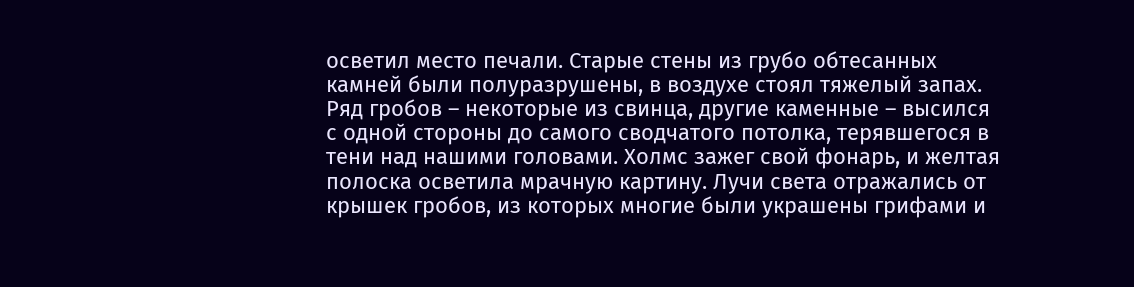осветил место печали. Старые стены из грубо обтесанных камней были полуразрушены, в воздухе стоял тяжелый запах. Ряд гробов – некоторые из свинца, другие каменные – высился с одной стороны до самого сводчатого потолка, терявшегося в тени над нашими головами. Холмс зажег свой фонарь, и желтая полоска осветила мрачную картину. Лучи света отражались от крышек гробов, из которых многие были украшены грифами и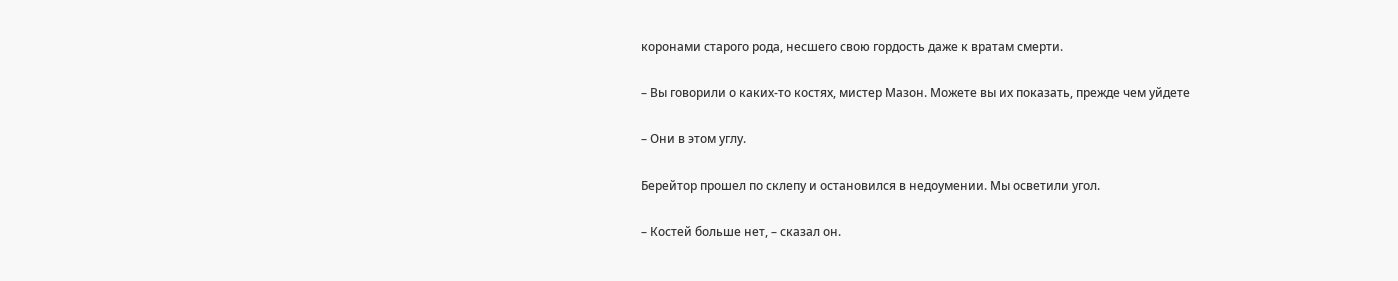коронами старого рода, несшего свою гордость даже к вратам смерти.

– Вы говорили о каких-то костях, мистер Мазон. Можете вы их показать, прежде чем уйдете

– Они в этом углу.

Берейтор прошел по склепу и остановился в недоумении. Мы осветили угол.

– Костей больше нет, – сказал он.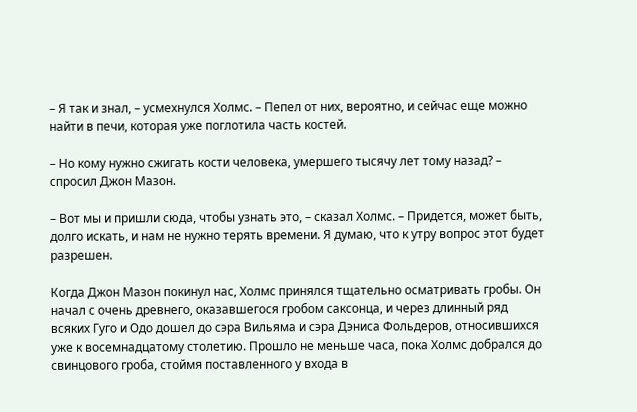– Я так и знал, – усмехнулся Холмс. – Пепел от них, вероятно, и сейчас еще можно найти в печи, которая уже поглотила часть костей.

– Но кому нужно сжигать кости человека, умершего тысячу лет тому назад? – спросил Джон Мазон.

– Вот мы и пришли сюда, чтобы узнать это, – сказал Холмс. – Придется, может быть, долго искать, и нам не нужно терять времени. Я думаю, что к утру вопрос этот будет разрешен.

Когда Джон Мазон покинул нас, Холмс принялся тщательно осматривать гробы. Он начал с очень древнего, оказавшегося гробом саксонца, и через длинный ряд всяких Гуго и Одо дошел до сэра Вильяма и сэра Дэниса Фольдеров, относившихся уже к восемнадцатому столетию. Прошло не меньше часа, пока Холмс добрался до свинцового гроба, стоймя поставленного у входа в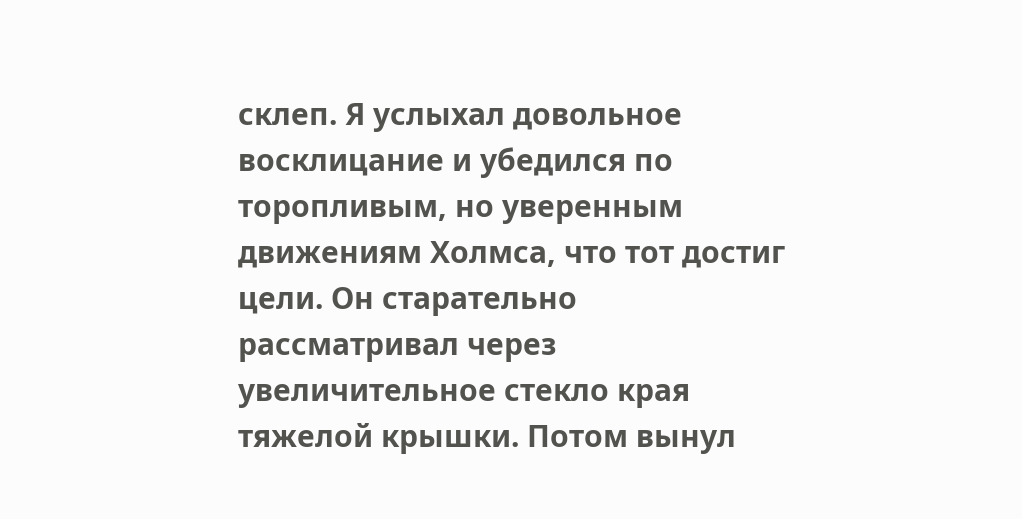склеп. Я услыхал довольное восклицание и убедился по торопливым, но уверенным движениям Холмса, что тот достиг цели. Он старательно рассматривал через увеличительное стекло края тяжелой крышки. Потом вынул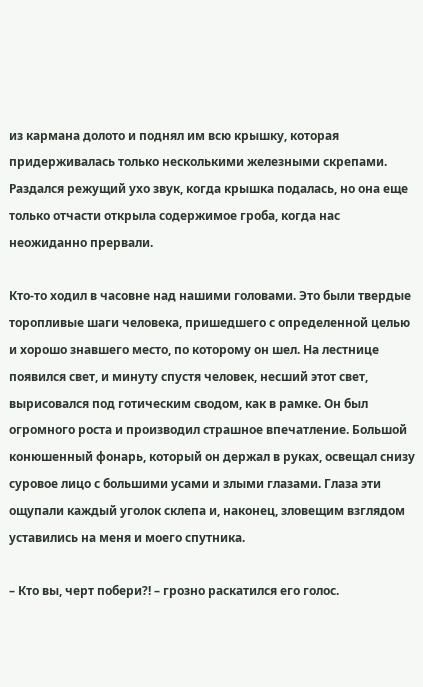из кармана долото и поднял им всю крышку, которая придерживалась только несколькими железными скрепами. Раздался режущий ухо звук, когда крышка подалась, но она еще только отчасти открыла содержимое гроба, когда нас неожиданно прервали.

Кто-то ходил в часовне над нашими головами. Это были твердые торопливые шаги человека, пришедшего с определенной целью и хорошо знавшего место, по которому он шел. На лестнице появился свет, и минуту спустя человек, несший этот свет, вырисовался под готическим сводом, как в рамке. Он был огромного роста и производил страшное впечатление. Большой конюшенный фонарь, который он держал в руках, освещал снизу суровое лицо с большими усами и злыми глазами. Глаза эти ощупали каждый уголок склепа и, наконец, зловещим взглядом уставились на меня и моего спутника.

– Кто вы, черт побери?! – грозно раскатился его голос.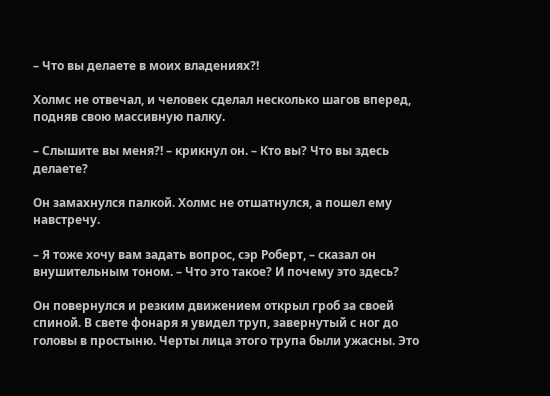– Что вы делаете в моих владениях?!

Холмс не отвечал, и человек сделал несколько шагов вперед, подняв свою массивную палку.

– Слышите вы меня?! – крикнул он. – Кто вы? Что вы здесь делаете?

Он замахнулся палкой. Холмс не отшатнулся, а пошел ему навстречу.

– Я тоже хочу вам задать вопрос, сэр Роберт, – сказал он внушительным тоном. – Что это такое? И почему это здесь?

Он повернулся и резким движением открыл гроб за своей спиной. В свете фонаря я увидел труп, завернутый с ног до головы в простыню. Черты лица этого трупа были ужасны. Это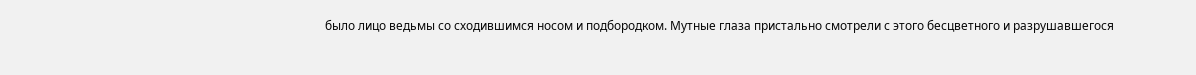было лицо ведьмы со сходившимся носом и подбородком. Мутные глаза пристально смотрели с этого бесцветного и разрушавшегося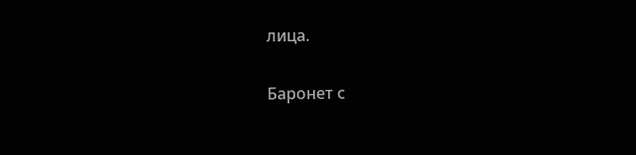лица.

Баронет с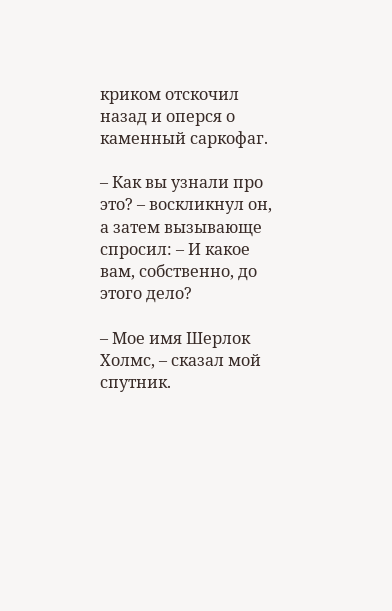криком отскочил назад и оперся о каменный саркофаг.

– Как вы узнали про это? – воскликнул он, а затем вызывающе спросил: – И какое вам, собственно, до этого дело?

– Мое имя Шерлок Холмс, – сказал мой спутник.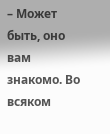– Может быть, оно вам знакомо. Во всяком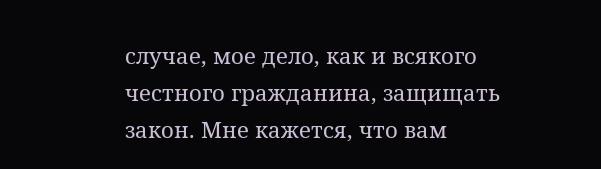случае, мое дело, как и всякого честного гражданина, защищать закон. Мне кажется, что вам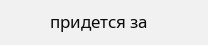придется за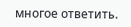многое ответить.